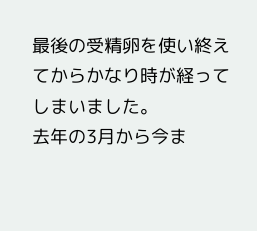最後の受精卵を使い終えてからかなり時が経ってしまいました。
去年の3月から今ま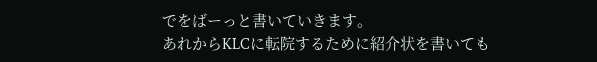でをばーっと書いていきます。
あれからKLCに転院するために紹介状を書いても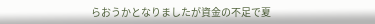らおうかとなりましたが資金の不足で夏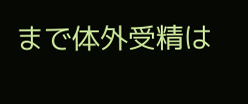まで体外受精は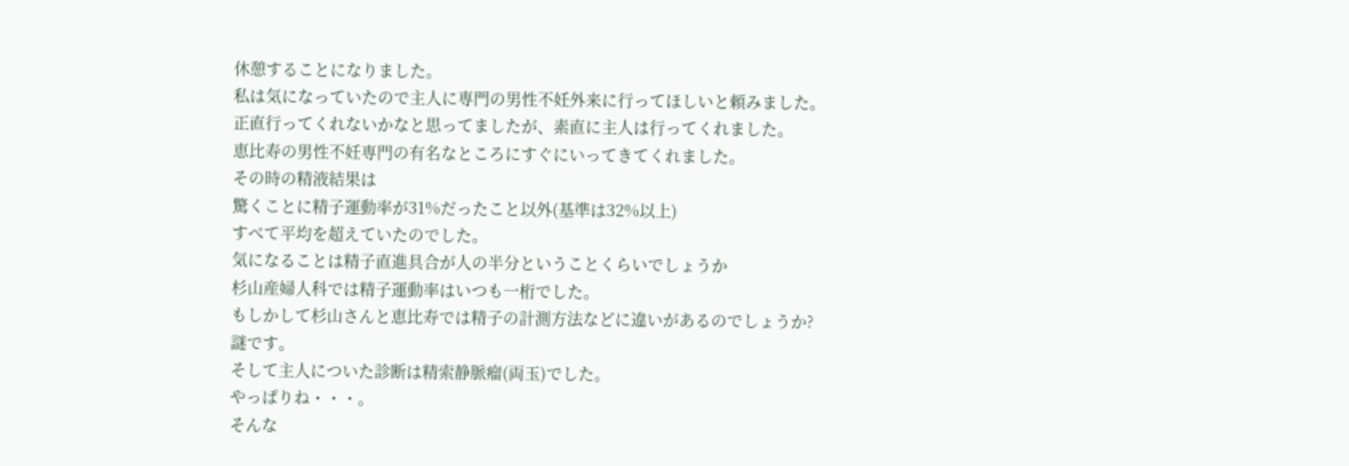休憩することになりました。
私は気になっていたので主人に専門の男性不妊外来に行ってほしいと頼みました。
正直行ってくれないかなと思ってましたが、素直に主人は行ってくれました。
恵比寿の男性不妊専門の有名なところにすぐにいってきてくれました。
その時の精液結果は
驚くことに精子運動率が31%だったこと以外(基準は32%以上)
すべて平均を超えていたのでした。
気になることは精子直進具合が人の半分ということくらいでしょうか
杉山産婦人科では精子運動率はいつも一桁でした。
もしかして杉山さんと恵比寿では精子の計測方法などに違いがあるのでしょうか?
謎です。
そして主人についた診断は精索静脈瘤(両玉)でした。
やっぱりね・・・。
そんな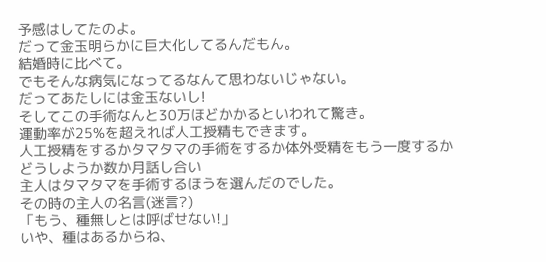予感はしてたのよ。
だって金玉明らかに巨大化してるんだもん。
結婚時に比べて。
でもそんな病気になってるなんて思わないじゃない。
だってあたしには金玉ないし!
そしてこの手術なんと30万ほどかかるといわれて驚き。
運動率が25%を超えれば人工授精もできます。
人工授精をするかタマタマの手術をするか体外受精をもう一度するかどうしようか数か月話し合い
主人はタマタマを手術するほうを選んだのでした。
その時の主人の名言(迷言?)
「もう、種無しとは呼ばせない!」
いや、種はあるからね、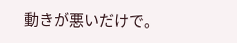動きが悪いだけで。